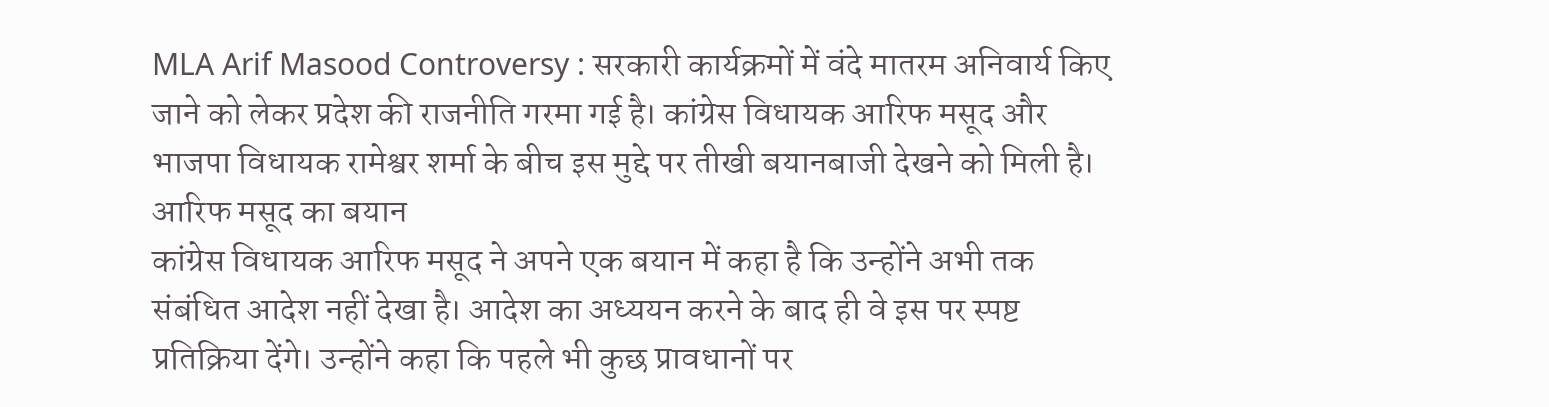MLA Arif Masood Controversy : सरकारी कार्यक्रमों में वंदे मातरम अनिवार्य किए जाने को लेकर प्रदेश की राजनीति गरमा गई है। कांग्रेस विधायक आरिफ मसूद और भाजपा विधायक रामेश्वर शर्मा के बीच इस मुद्दे पर तीखी बयानबाजी देखने को मिली है।
आरिफ मसूद का बयान
कांग्रेस विधायक आरिफ मसूद ने अपने एक बयान में कहा है कि उन्होंने अभी तक संबंधित आदेश नहीं देखा है। आदेश का अध्ययन करने के बाद ही वे इस पर स्पष्ट प्रतिक्रिया देंगे। उन्होंने कहा कि पहले भी कुछ प्रावधानों पर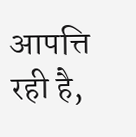आपत्ति रही है,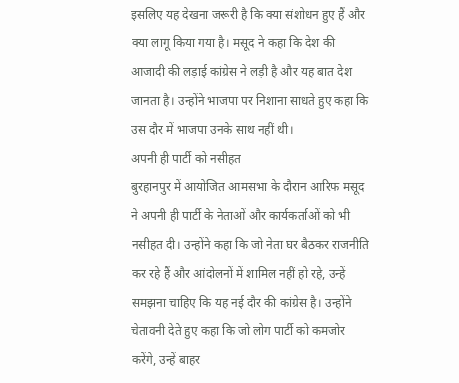इसलिए यह देखना जरूरी है कि क्या संशोधन हुए हैं और क्या लागू किया गया है। मसूद ने कहा कि देश की आजादी की लड़ाई कांग्रेस ने लड़ी है और यह बात देश जानता है। उन्होंने भाजपा पर निशाना साधते हुए कहा कि उस दौर में भाजपा उनके साथ नहीं थी।
अपनी ही पार्टी को नसीहत
बुरहानपुर में आयोजित आमसभा के दौरान आरिफ मसूद ने अपनी ही पार्टी के नेताओं और कार्यकर्ताओं को भी नसीहत दी। उन्होंने कहा कि जो नेता घर बैठकर राजनीति कर रहे हैं और आंदोलनों में शामिल नहीं हो रहे, उन्हें समझना चाहिए कि यह नई दौर की कांग्रेस है। उन्होंने चेतावनी देते हुए कहा कि जो लोग पार्टी को कमजोर करेंगे, उन्हें बाहर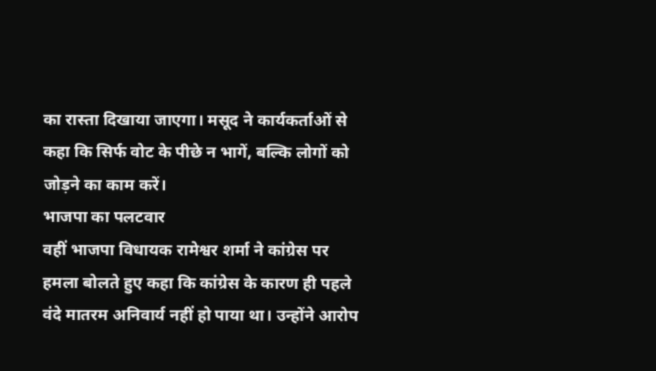का रास्ता दिखाया जाएगा। मसूद ने कार्यकर्ताओं से कहा कि सिर्फ वोट के पीछे न भागें, बल्कि लोगों को जोड़ने का काम करें।
भाजपा का पलटवार
वहीं भाजपा विधायक रामेश्वर शर्मा ने कांग्रेस पर हमला बोलते हुए कहा कि कांग्रेस के कारण ही पहले वंदे मातरम अनिवार्य नहीं हो पाया था। उन्होंने आरोप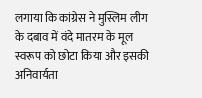लगाया कि कांग्रेस ने मुस्लिम लीग के दबाव में वंदे मातरम के मूल स्वरूप को छोटा किया और इसकी अनिवार्यता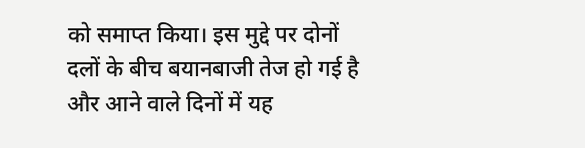को समाप्त किया। इस मुद्दे पर दोनों दलों के बीच बयानबाजी तेज हो गई है और आने वाले दिनों में यह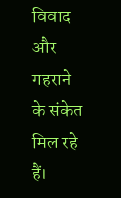विवाद और गहराने के संकेत मिल रहे हैं।